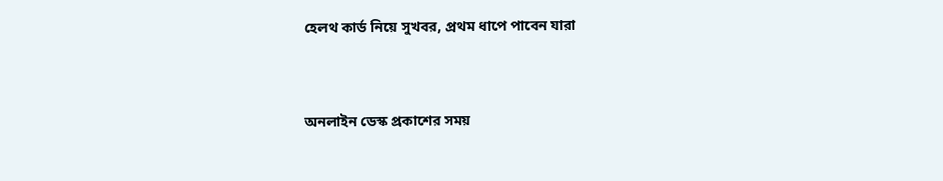হেলথ কার্ড নিয়ে সুখবর, প্রথম ধাপে পাবেন যারা


অনলাইন ডেস্ক প্রকাশের সময়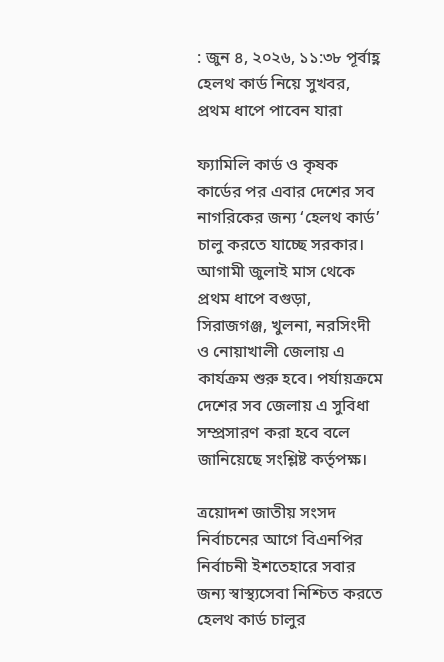: জুন ৪, ২০২৬, ১১:৩৮ পূর্বাহ্ণ
হেলথ কার্ড নিয়ে সুখবর, প্রথম ধাপে পাবেন যারা

ফ্যামিলি কার্ড ও কৃষক কার্ডের পর এবার দেশের সব নাগরিকের জন্য ‘হেলথ কার্ড’ চালু করতে যাচ্ছে সরকার। আগামী জুলাই মাস থেকে প্রথম ধাপে বগুড়া, সিরাজগঞ্জ, খুলনা, নরসিংদী ও নোয়াখালী জেলায় এ কার্যক্রম শুরু হবে। পর্যায়ক্রমে দেশের সব জেলায় এ সুবিধা সম্প্রসারণ করা হবে বলে জানিয়েছে সংশ্লিষ্ট কর্তৃপক্ষ।

ত্রয়োদশ জাতীয় সংসদ নির্বাচনের আগে বিএনপির নির্বাচনী ইশতেহারে সবার জন্য স্বাস্থ্যসেবা নিশ্চিত করতে হেলথ কার্ড চালুর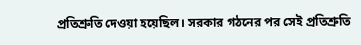প্রতিশ্রুতি দেওয়া হয়েছিল। সরকার গঠনের পর সেই প্রতিশ্রুতি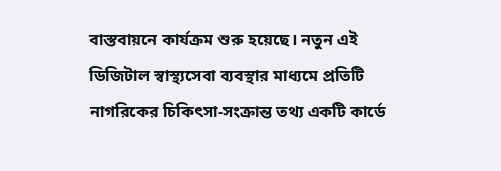বাস্তবায়নে কার্যক্রম শুরু হয়েছে। নতুন এই ডিজিটাল স্বাস্থ্যসেবা ব্যবস্থার মাধ্যমে প্রতিটি নাগরিকের চিকিৎসা-সংক্রান্ত তথ্য একটি কার্ডে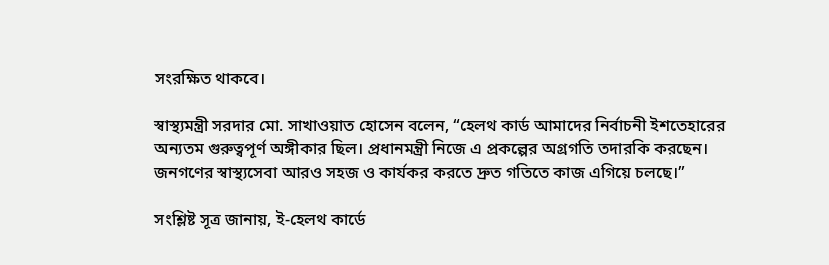সংরক্ষিত থাকবে।

স্বাস্থ্যমন্ত্রী সরদার মো. সাখাওয়াত হোসেন বলেন, “হেলথ কার্ড আমাদের নির্বাচনী ইশতেহারের অন্যতম গুরুত্বপূর্ণ অঙ্গীকার ছিল। প্রধানমন্ত্রী নিজে এ প্রকল্পের অগ্রগতি তদারকি করছেন। জনগণের স্বাস্থ্যসেবা আরও সহজ ও কার্যকর করতে দ্রুত গতিতে কাজ এগিয়ে চলছে।”

সংশ্লিষ্ট সূত্র জানায়, ই-হেলথ কার্ডে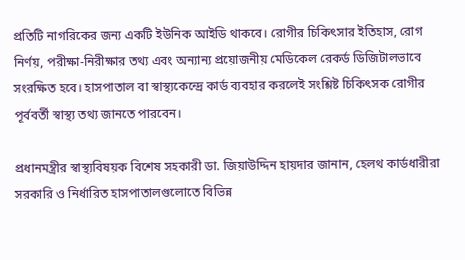প্রতিটি নাগরিকের জন্য একটি ইউনিক আইডি থাকবে। রোগীর চিকিৎসার ইতিহাস, রোগ নির্ণয়, পরীক্ষা-নিরীক্ষার তথ্য এবং অন্যান্য প্রয়োজনীয় মেডিকেল রেকর্ড ডিজিটালভাবে সংরক্ষিত হবে। হাসপাতাল বা স্বাস্থ্যকেন্দ্রে কার্ড ব্যবহার করলেই সংশ্লিষ্ট চিকিৎসক রোগীর পূর্ববর্তী স্বাস্থ্য তথ্য জানতে পারবেন।

প্রধানমন্ত্রীর স্বাস্থ্যবিষয়ক বিশেষ সহকারী ডা. জিয়াউদ্দিন হায়দার জানান, হেলথ কার্ডধারীরা সরকারি ও নির্ধারিত হাসপাতালগুলোতে বিভিন্ন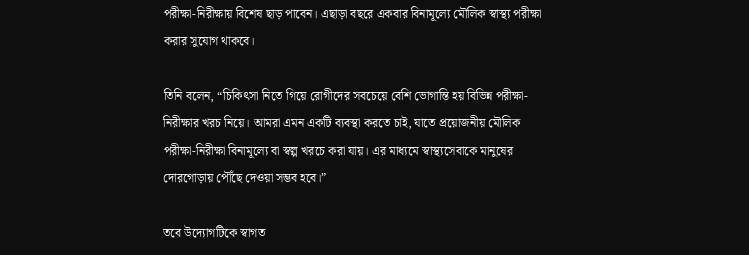পরীক্ষা-নিরীক্ষায় বিশেষ ছাড় পাবেন। এছাড়া বছরে একবার বিনামূল্যে মৌলিক স্বাস্থ্য পরীক্ষা করার সুযোগ থাকবে।

তিনি বলেন, “চিকিৎসা নিতে গিয়ে রোগীদের সবচেয়ে বেশি ভোগান্তি হয় বিভিন্ন পরীক্ষা-নিরীক্ষার খরচ নিয়ে। আমরা এমন একটি ব্যবস্থা করতে চাই, যাতে প্রয়োজনীয় মৌলিক পরীক্ষা-নিরীক্ষা বিনামূল্যে বা স্বল্প খরচে করা যায়। এর মাধ্যমে স্বাস্থ্যসেবাকে মানুষের দোরগোড়ায় পৌঁছে দেওয়া সম্ভব হবে।”

তবে উদ্যোগটিকে স্বাগত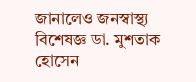জানালেও জনস্বাস্থ্য বিশেষজ্ঞ ডা. মুশতাক হোসেন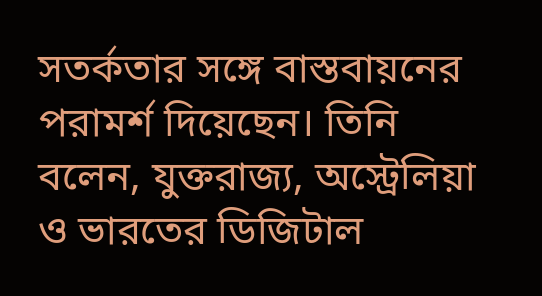সতর্কতার সঙ্গে বাস্তবায়নের পরামর্শ দিয়েছেন। তিনি বলেন, যুক্তরাজ্য, অস্ট্রেলিয়া ও ভারতের ডিজিটাল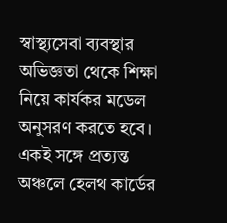স্বাস্থ্যসেবা ব্যবস্থার অভিজ্ঞতা থেকে শিক্ষা নিয়ে কার্যকর মডেল অনুসরণ করতে হবে। একই সঙ্গে প্রত্যন্ত অঞ্চলে হেলথ কার্ডের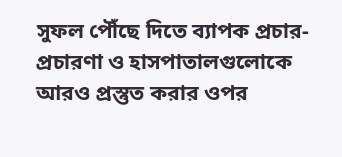সুফল পৌঁছে দিতে ব্যাপক প্রচার-প্রচারণা ও হাসপাতালগুলোকে আরও প্রস্তুত করার ওপর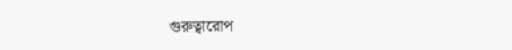গুরুত্বারোপ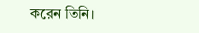করেন তিনি।